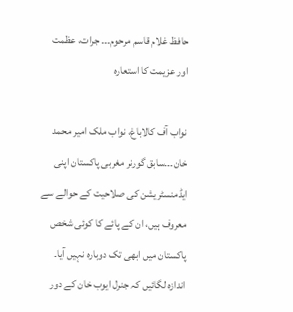حافظ غلام قاسم مرحوم۔۔۔ جرات، عظمت اور عزیمت کا استعارہ

نواب آف کالاباغ، نواب ملک امیر محمد خان۔۔۔سابق گورنر مغربی پاکستان اپنی ایڈمنسٹریشن کی صلاحیت کے حوالے سے معروف ہیں، ان کے پائے کا کوئی شخص پاکستان میں ابھی تک دوبارہ نہیں آیا۔ اندازہ لگائیں کہ جنرل ایوب خان کے دور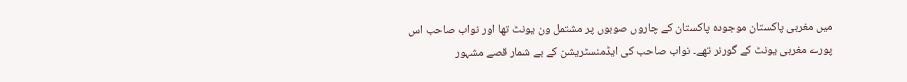میں مغربی پاکستان موجودہ پاکستان کے چاروں صوبوں پر مشتمل ون یونٹ تھا اور نواب صاحب اس پورے مغربی یونٹ کے گورنر تھے۔ نواب صاحب کی ایڈمنسٹریشن کے بے شمار قصے مشہور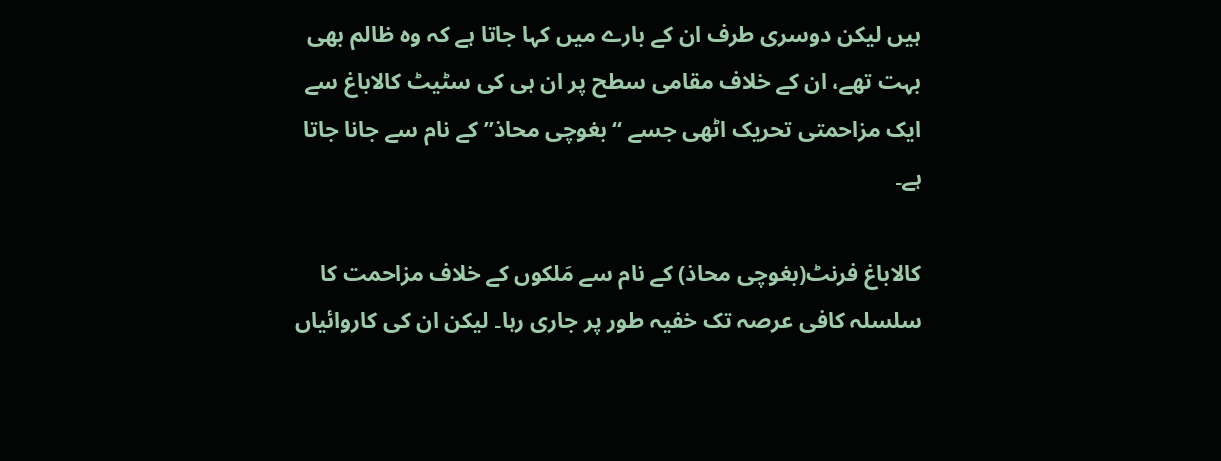ہیں لیکن دوسری طرف ان کے بارے میں کہا جاتا ہے کہ وہ ظالم بھی بہت تھے، ان کے خلاف مقامی سطح پر ان ہی کی سٹیٹ کالاباغ سے ایک مزاحمتی تحریک اٹھی جسے “بغوچی محاذ” کے نام سے جانا جاتا ہے۔

کالاباغ فرنٹ(بغوچی محاذ) کے نام سے مَلکوں کے خلاف مزاحمت کا سلسلہ کافی عرصہ تک خفیہ طور پر جاری رہا۔ لیکن ان کی کاروائیاں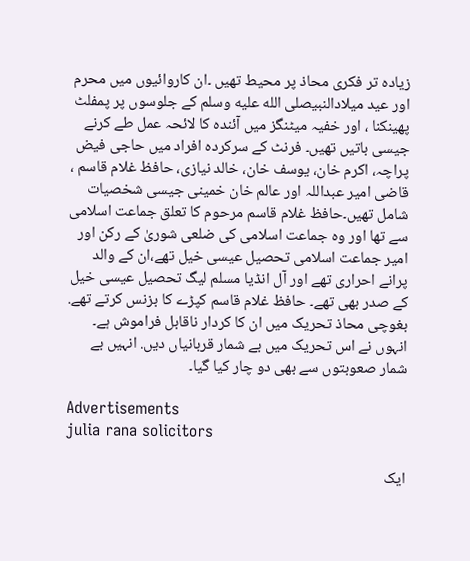زیادہ تر فکری محاذ پر محیط تھیں ۔ان کاروائیوں میں محرم اور عید میلادالنبیصلى الله عليه وسلم کے جلوسوں پر پمفلٹ پھینکنا ، اور خفیہ میٹنگز میں آئندہ کا لائحہ عمل طے کرنے جیسی باتیں تھیں۔ فرنٹ کے سرکردہ افراد میں حاجی فیض پراچہ، اکرم خان، یوسف خان، خالد نیازی، حافظ غلام قاسم ، قاضی امیر عبداللہ اور عالم خان خمینی جیسی شخصیات شامل تھیں۔حافظ غلام قاسم مرحوم کا تعلق جماعت اسلامی سے تھا اور وہ جماعت اسلامی کی ضلعی شوریٰ کے رکن اور امیر جماعت اسلامی تحصیل عیسی خیل تھے،ان کے والد پرانے احراری تھے اور آل انڈیا مسلم لیگ تحصیل عیسی خیل کے صدر بھی تھے۔ حافظ غلام قاسم کپڑے کا بزنس کرتے تھے. بغوچی محاذ تحریک میں ان کا کردار ناقابل فراموش ہے۔ انہوں نے اس تحریک میں بے شمار قربانیاں دیں. انہیں بے شمار صعوبتوں سے بھی دو چار کیا گیا۔

Advertisements
julia rana solicitors

ایک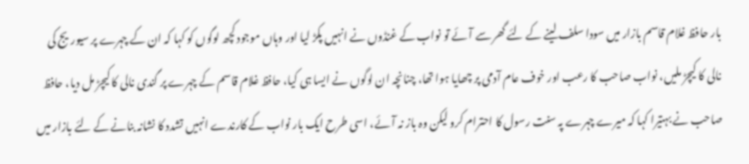بار حافظ غلام قاسم بازار میں سودا سلف لینے کے لئے گھر سے آئے تو نواب کے غنڈوں نے انہیں پکڑ لیا اور وہاں موجود کچھ لوگوں کو کہا کہ ان کے چہرے پر سیوریج کی نالی کا کیچڑ ملیں، نواب صاحب کا رعب اور خوف عام آدمی پر چھایا ہوا تھا، چنانچہ ان لوگوں نے ایسا ہی کیا، حافظ غلام قاسم کے چہرے پر گندی نالی کا کیچڑ مل دیا، حافظ صاحب نے بہتیرا کہا کہ میرے چہرے پہ سنت رسول کا احترام کرو لیکن وہ باز نہ آئے، اسی طرح ایک بار نواب کے کارندے انہیں تشدد کا نشانہ بنانے کے لئے بازار میں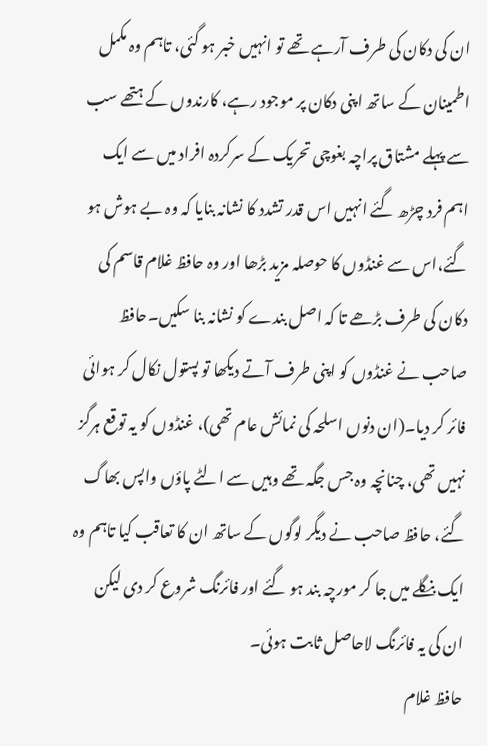ان کی دکان کی طرف آرہے تھے تو انہیں خبر ہو گئی، تاہم وہ مکمل اطمینان کے ساتھ اپنی دکان پر موجود رہے، کارندوں کے ہتھے سب سے پہلے مشتاق پراچہ بغوچی تحریک کے سرکردہ افراد میں سے ایک اہم فرد چڑھ گئے انہیں اس قدر تشدد کا نشانہ بنایا کہ وہ بے ہوش ہو گئے،اس سے غنڈوں کا حوصلہ مزید بڑھا اور وہ حافظ غلام قاسم کی دکان کی طرف بڑھے تا کہ اصل بندے کو نشانہ بنا سکیں۔حافظ صاحب نے غنڈوں کو اپنی طرف آتے دیکھا تو پستول نکال کر ہوائی فائر کر دیا۔(ان دنوں اسلحہ کی نمائش عام تھی)، غنڈوں کو یہ توقع ہرگز نہیں تھی، چنانچہ وہ جس جگہ تھے وہیں سے الٹے پاؤں واپس بھاگ گئے، حافظ صاحب نے دیگر لوگوں کے ساتھ ان کا تعاقب کیا تاہم وہ ایک بنگلے میں جا کر مورچہ بند ہو گئے اور فائرنگ شروع کر دی لیکن ان کی یہ فائرنگ لاحاصل ثابت ہوئی۔
حافظ غلام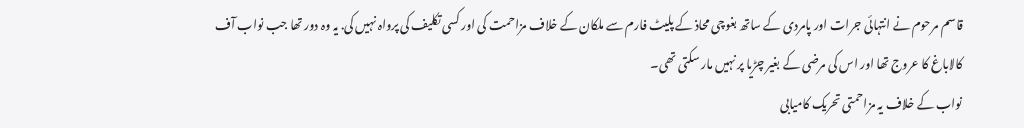قاسم مرحوم نے انتہائی جرات اور پامردی کے ساتھ بغوچی محاذ کے پلیٹ فارم سے ملکان کے خلاف مزاحمت کی اور کسی تکلیف کی پرواہ نہیں کی. یہ وہ دور تھا جب نواب آف کالاباغ کا عروج تھا اور اس کی مرضی کے بغیر چڑیا پر نہیں مار سکتی تھی۔
نواب کے خلاف یہ مزاحمتی تحریک کامیابی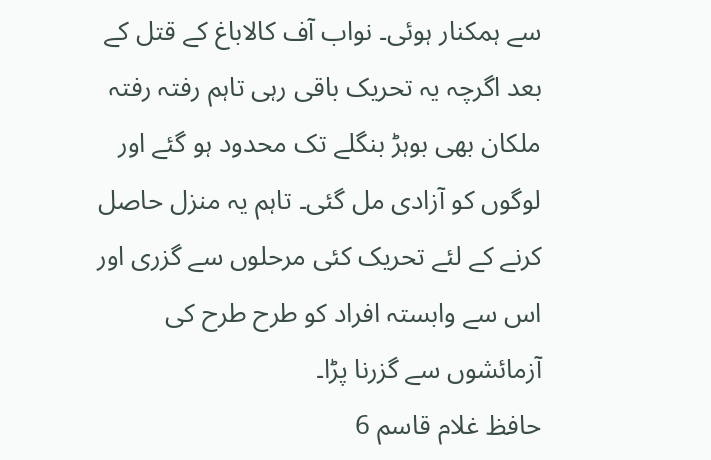سے ہمکنار ہوئی۔ نواب آف کالاباغ کے قتل کے بعد اگرچہ یہ تحریک باقی رہی تاہم رفتہ رفتہ ملکان بھی بوہڑ بنگلے تک محدود ہو گئے اور لوگوں کو آزادی مل گئی۔ تاہم یہ منزل حاصل کرنے کے لئے تحریک کئی مرحلوں سے گزری اور اس سے وابستہ افراد کو طرح طرح کی آزمائشوں سے گزرنا پڑا۔
حافظ غلام قاسم 6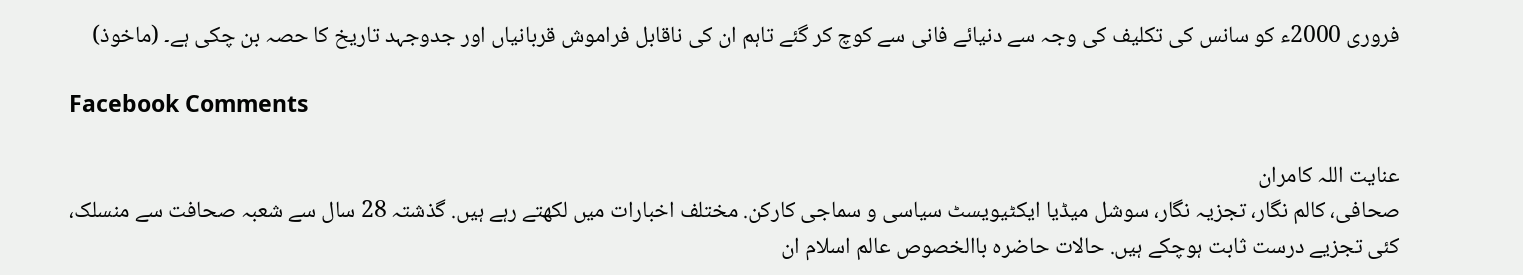فروری 2000ء کو سانس کی تکلیف کی وجہ سے دنیائے فانی سے کوچ کر گئے تاہم ان کی ناقابل فراموش قربانیاں اور جدوجہد تاریخ کا حصہ بن چکی ہے۔ (ماخوذ)

Facebook Comments

عنایت اللہ کامران
صحافی، کالم نگار، تجزیہ نگار، سوشل میڈیا ایکٹیویسٹ سیاسی و سماجی کارکن. مختلف اخبارات میں لکھتے رہے ہیں. گذشتہ 28 سال سے شعبہ صحافت سے منسلک، کئی تجزیے درست ثابت ہوچکے ہیں. حالات حاضرہ باالخصوص عالم اسلام ان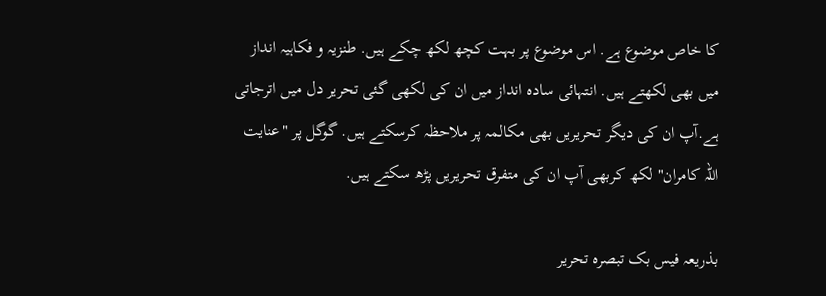کا خاص موضوع ہے. اس موضوع پر بہت کچھ لکھ چکے ہیں. طنزیہ و فکاہیہ انداز میں بھی لکھتے ہیں. انتہائی سادہ انداز میں ان کی لکھی گئی تحریر دل میں اترجاتی ہے.آپ ان کی دیگر تحریریں بھی مکالمہ پر ملاحظہ کرسکتے ہیں. گوگل پر "عنایت اللہ کامران" لکھ کربھی آپ ان کی متفرق تحریریں پڑھ سکتے ہیں.

بذریعہ فیس بک تبصرہ تحریر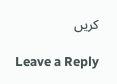کریں

Leave a Reply